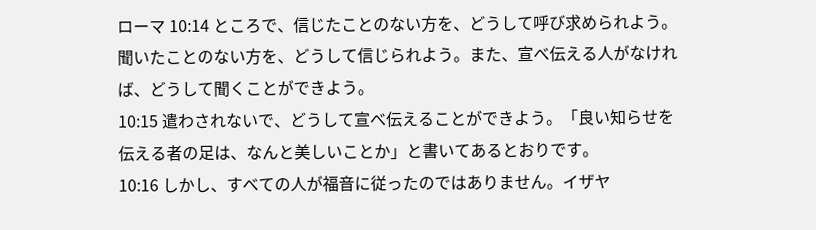ローマ 10:14 ところで、信じたことのない方を、どうして呼び求められよう。聞いたことのない方を、どうして信じられよう。また、宣べ伝える人がなければ、どうして聞くことができよう。
10:15 遣わされないで、どうして宣べ伝えることができよう。「良い知らせを伝える者の足は、なんと美しいことか」と書いてあるとおりです。
10:16 しかし、すべての人が福音に従ったのではありません。イザヤ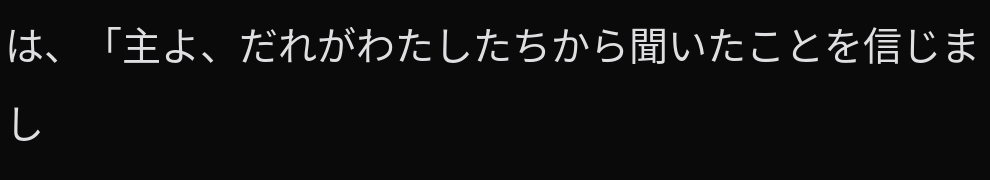は、「主よ、だれがわたしたちから聞いたことを信じまし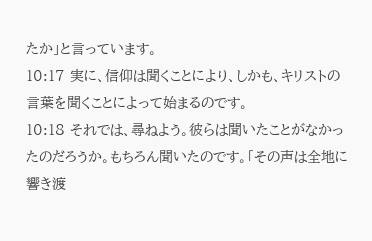たか」と言っています。
10:17 実に、信仰は聞くことにより、しかも、キリストの言葉を聞くことによって始まるのです。
10:18 それでは、尋ねよう。彼らは聞いたことがなかったのだろうか。もちろん聞いたのです。「その声は全地に響き渡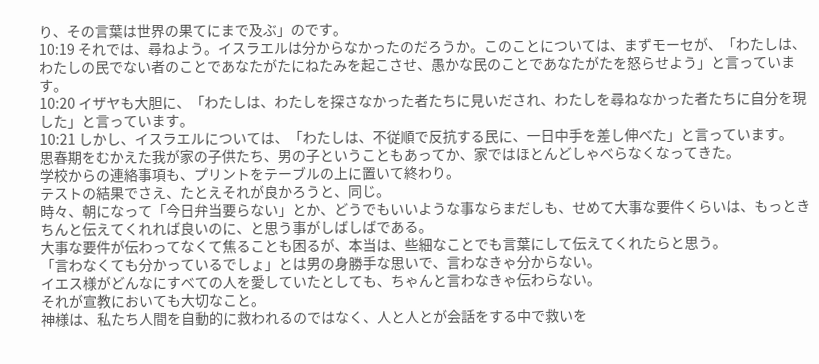り、その言葉は世界の果てにまで及ぶ」のです。
10:19 それでは、尋ねよう。イスラエルは分からなかったのだろうか。このことについては、まずモーセが、「わたしは、わたしの民でない者のことであなたがたにねたみを起こさせ、愚かな民のことであなたがたを怒らせよう」と言っています。
10:20 イザヤも大胆に、「わたしは、わたしを探さなかった者たちに見いだされ、わたしを尋ねなかった者たちに自分を現した」と言っています。
10:21 しかし、イスラエルについては、「わたしは、不従順で反抗する民に、一日中手を差し伸べた」と言っています。
思春期をむかえた我が家の子供たち、男の子ということもあってか、家ではほとんどしゃべらなくなってきた。
学校からの連絡事項も、プリントをテーブルの上に置いて終わり。
テストの結果でさえ、たとえそれが良かろうと、同じ。
時々、朝になって「今日弁当要らない」とか、どうでもいいような事ならまだしも、せめて大事な要件くらいは、もっときちんと伝えてくれれば良いのに、と思う事がしばしばである。
大事な要件が伝わってなくて焦ることも困るが、本当は、些細なことでも言葉にして伝えてくれたらと思う。
「言わなくても分かっているでしょ」とは男の身勝手な思いで、言わなきゃ分からない。
イエス様がどんなにすべての人を愛していたとしても、ちゃんと言わなきゃ伝わらない。
それが宣教においても大切なこと。
神様は、私たち人間を自動的に救われるのではなく、人と人とが会話をする中で救いを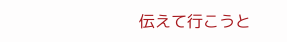伝えて行こうと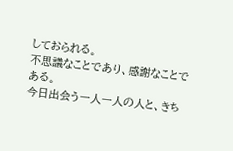しておられる。
不思議なことであり、感謝なことである。
今日出会う一人一人の人と、きち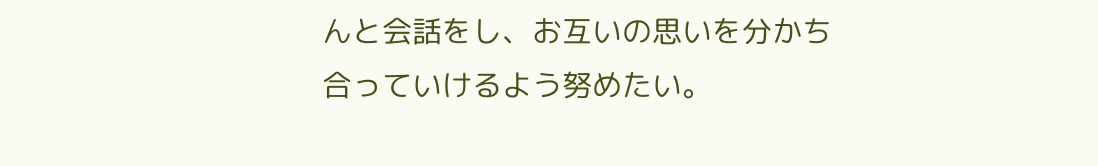んと会話をし、お互いの思いを分かち合っていけるよう努めたい。